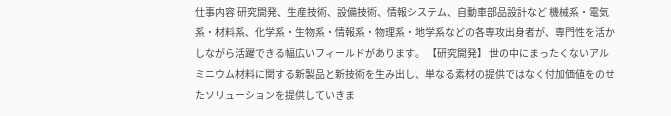仕事内容 研究開発、生産技術、設備技術、情報システム、自動車部品設計など 機械系・電気系・材料系、化学系・生物系・情報系・物理系・地学系などの各専攻出身者が、専門性を活かしながら活躍できる幅広いフィールドがあります。 【研究開発】 世の中にまったくないアルミニウム材料に関する新製品と新技術を生み出し、単なる素材の提供ではなく付加価値をのせたソリューションを提供していきま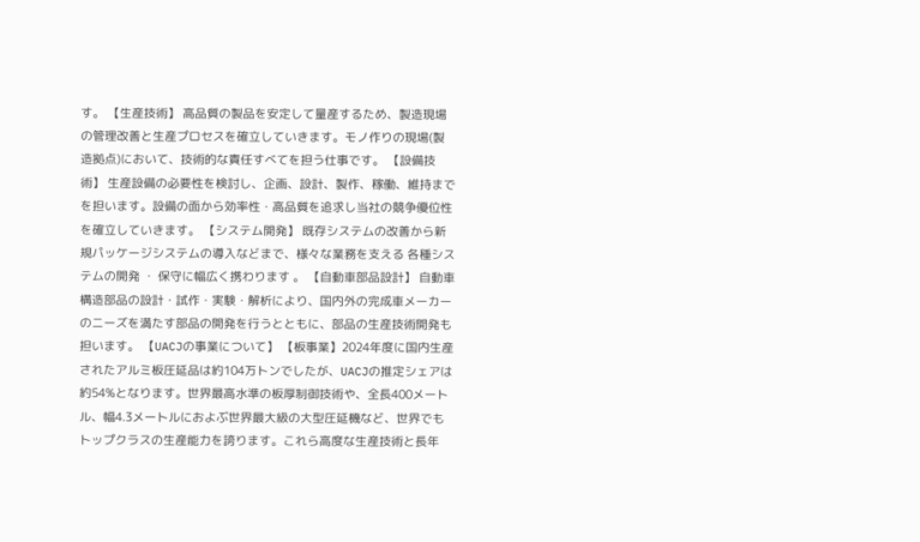す。 【生産技術】 高品質の製品を安定して量産するため、製造現場の管理改善と生産プロセスを確立していきます。モノ作りの現場(製造拠点)において、技術的な責任すべてを担う仕事です。 【設備技術】 生産設備の必要性を検討し、企画、設計、製作、稼働、維持までを担います。設備の面から効率性・高品質を追求し当社の競争優位性を確立していきます。 【システム開発】 既存システムの改善から新規パッケージシステムの導入などまで、様々な業務を支える 各種システムの開発 ・ 保守に幅広く携わります 。 【自動車部品設計】 自動車構造部品の設計・試作・実験・解析により、国内外の完成車メーカーのニーズを満たす部品の開発を行うとともに、部品の生産技術開発も担います。 【UACJの事業について】 【板事業】2024年度に国内生産されたアルミ板圧延品は約104万トンでしたが、UACJの推定シェアは約54%となります。世界最高水準の板厚制御技術や、全長400メートル、幅4.3メートルにおよぶ世界最大級の大型圧延機など、世界でもトップクラスの生産能力を誇ります。これら高度な生産技術と長年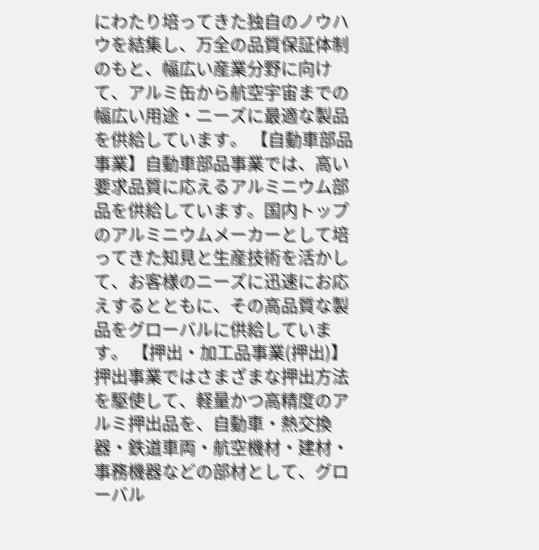にわたり培ってきた独自のノウハウを結集し、万全の品質保証体制のもと、幅広い産業分野に向けて、アルミ缶から航空宇宙までの幅広い用途・ニーズに最適な製品を供給しています。 【自動車部品事業】自動車部品事業では、高い要求品質に応えるアルミニウム部品を供給しています。国内トップのアルミニウムメーカーとして培ってきた知見と生産技術を活かして、お客様のニーズに迅速にお応えするとともに、その高品質な製品をグローバルに供給しています。 【押出・加工品事業(押出)】押出事業ではさまざまな押出方法を駆使して、軽量かつ高精度のアルミ押出品を、自動車・熱交換器・鉄道車両・航空機材・建材・事務機器などの部材として、グローバル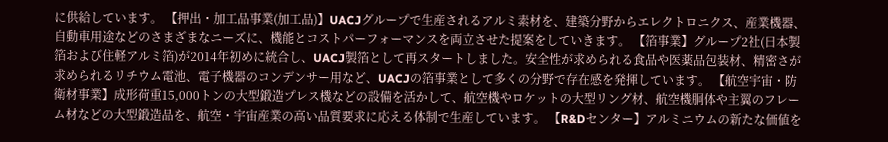に供給しています。 【押出・加工品事業(加工品)】UACJグループで生産されるアルミ素材を、建築分野からエレクトロニクス、産業機器、自動車用途などのさまざまなニーズに、機能とコストパーフォーマンスを両立させた提案をしていきます。 【箔事業】グループ2社(日本製箔および住軽アルミ箔)が2014年初めに統合し、UACJ製箔として再スタートしました。安全性が求められる食品や医薬品包装材、精密さが求められるリチウム電池、電子機器のコンデンサー用など、UACJの箔事業として多くの分野で存在感を発揮しています。 【航空宇宙・防衛材事業】成形荷重15,000トンの大型鍛造プレス機などの設備を活かして、航空機やロケットの大型リング材、航空機胴体や主翼のフレーム材などの大型鍛造品を、航空・宇宙産業の高い品質要求に応える体制で生産しています。 【R&Dセンター】アルミニウムの新たな価値を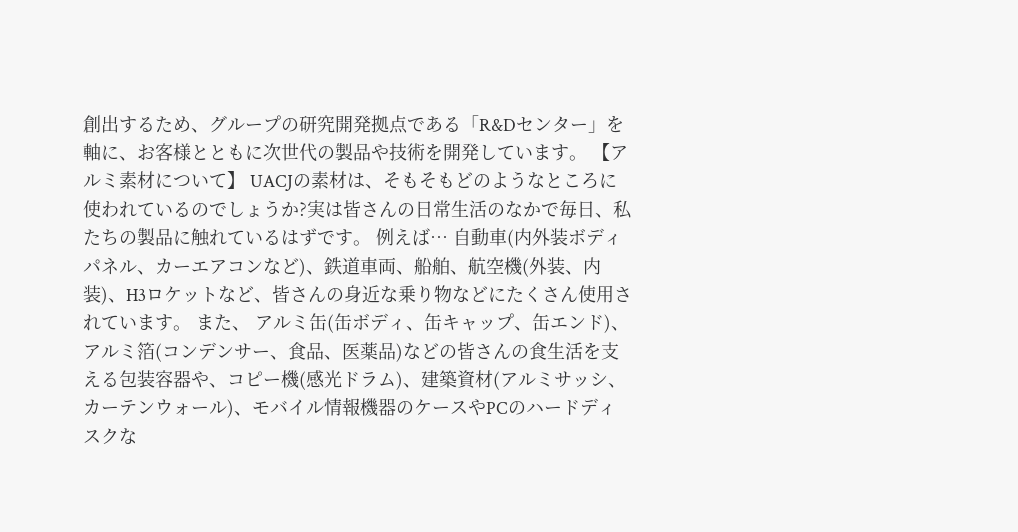創出するため、グループの研究開発拠点である「R&Dセンター」を軸に、お客様とともに次世代の製品や技術を開発しています。 【アルミ素材について】 UACJの素材は、そもそもどのようなところに使われているのでしょうか?実は皆さんの日常生活のなかで毎日、私たちの製品に触れているはずです。 例えば… 自動車(内外装ボディパネル、カーエアコンなど)、鉄道車両、船舶、航空機(外装、内装)、H3ロケットなど、皆さんの身近な乗り物などにたくさん使用されています。 また、 アルミ缶(缶ボディ、缶キャップ、缶エンド)、アルミ箔(コンデンサー、食品、医薬品)などの皆さんの食生活を支える包装容器や、コピー機(感光ドラム)、建築資材(アルミサッシ、カーテンウォール)、モバイル情報機器のケースやPCのハードディスクな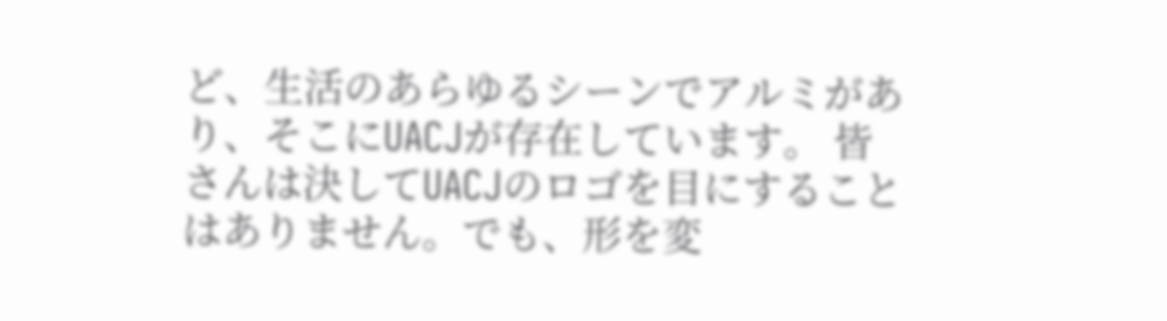ど、生活のあらゆるシーンでアルミがあり、そこにUACJが存在しています。 皆さんは決してUACJのロゴを目にすることはありません。でも、形を変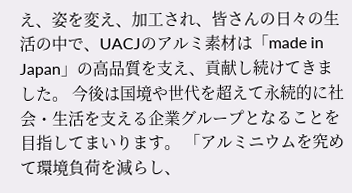え、姿を変え、加工され、皆さんの日々の生活の中で、UACJのアルミ素材は「made in Japan」の高品質を支え、貢献し続けてきました。 今後は国境や世代を超えて永続的に社会・生活を支える企業グループとなることを目指してまいります。 「アルミニウムを究めて環境負荷を減らし、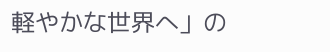軽やかな世界へ」の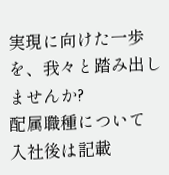実現に向けた一歩を、我々と踏み出しませんか?
配属職種について
入社後は記載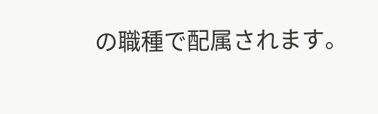の職種で配属されます。